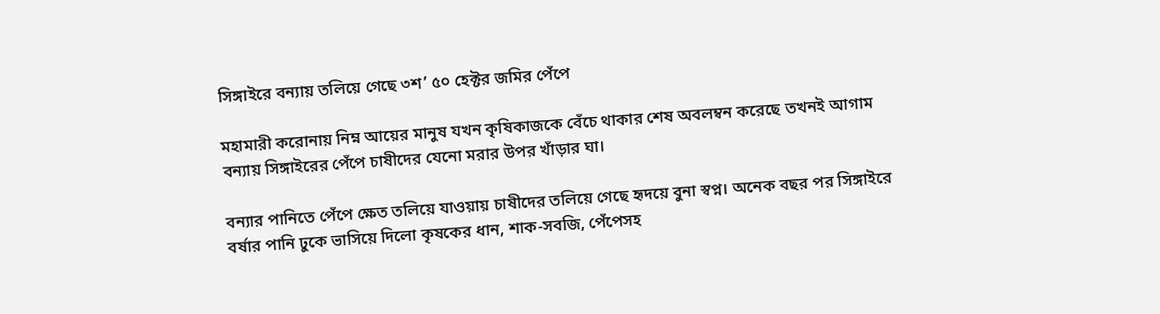সিঙ্গাইরে বন্যায় তলিয়ে গেছে ৩শ’ ৫০ হেক্টর জমির পেঁপে

মহামারী করোনায় নিম্ন আয়ের মানুষ যখন কৃষিকাজকে বেঁচে থাকার শেষ অবলম্বন করেছে তখনই আগাম বন্যায় সিঙ্গাইরের পেঁপে চাষীদের যেনো মরার উপর খাঁড়ার ঘা।

বন্যার পানিতে পেঁপে ক্ষেত তলিয়ে যাওয়ায় চাষীদের তলিয়ে গেছে হৃদয়ে বুনা স্বপ্ন। অনেক বছর পর সিঙ্গাইরে বর্ষার পানি ঢুকে ভাসিয়ে দিলো কৃষকের ধান, শাক-সবজি, পেঁপেসহ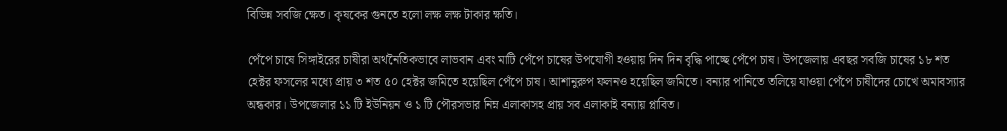বিভিন্ন সবজি ক্ষেত। কৃষকের গুনতে হলো লক্ষ লক্ষ টাকার ক্ষতি।

পেঁপে চাষে সিঙ্গাইরের চাষীরা অর্থনৈতিকভাবে লাভবান এবং মাটি পেঁপে চাষের উপযোগী হওয়ায় দিন দিন বৃদ্ধি পাচ্ছে পেঁপে চাষ। উপজেলায় এবছর সবজি চাষের ১৮ শত হেক্টর ফসলের মধ্যে প্রায় ৩ শত ৫০ হেক্টর জমিতে হয়েছিল পেঁপে চাষ। আশানুরুপ ফলনও হয়েছিল জমিতে। বন্যার পানিতে তলিয়ে যাওয়া পেঁপে চাষীদের চোখে অমাবস্যার অন্ধকার। উপজেলার ১১ টি ইউনিয়ন ও ১ টি পৌরসভার নিম্ন এলাকাসহ প্রায় সব এলাকাই বন্যায় প্লাবিত।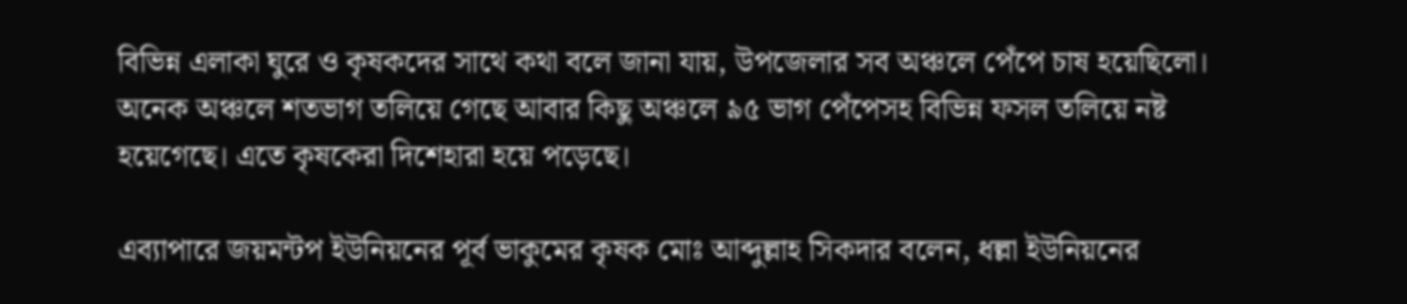বিভিন্ন এলাকা ঘুরে ও কৃষকদের সাথে কথা বলে জানা যায়, উপজেলার সব অঞ্চলে পেঁপে চাষ হয়েছিলো। অনেক অঞ্চলে শতভাগ তলিয়ে গেছে আবার কিছু অঞ্চলে ৯৫ ভাগ পেঁপেসহ বিভিন্ন ফসল তলিয়ে নষ্ট হয়েগেছে। এতে কৃষকেরা দিশেহারা হয়ে পড়েছে।

এব্যাপারে জয়মন্টপ ইউনিয়নের পূর্ব ভাকুমের কৃষক মোঃ আব্দুল্লাহ সিকদার বলেন, ধল্লা ইউনিয়নের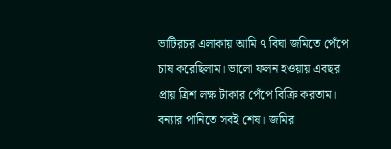ভাটিরচর এলাকায় আমি ৭ বিঘা জমিতে পেঁপে চাষ করেছিলাম। ভালো ফলন হওয়ায় এবছর প্রায় ত্রিশ লক্ষ টাকার পেঁপে বিক্রি করতাম। বন্যার পানিতে সবই শেষ। জমির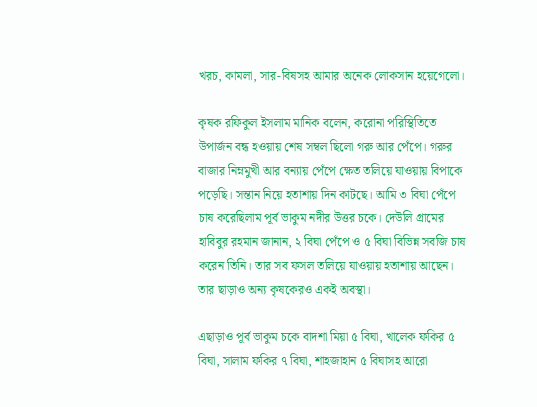খরচ, কামলা, সার-বিষসহ আমার অনেক লোকসান হয়েগেলো।

কৃষক রফিকুল ইসলাম মানিক বলেন, করোনা পরিস্থিতিতে উপার্জন বন্ধ হওয়ায় শেষ সম্বল ছিলো গরু আর পেঁপে। গরুর বাজার নিম্নমুখী আর বন্যায় পেঁপে ক্ষেত তলিয়ে যাওয়ায় বিপাকে পড়েছি। সন্তান নিয়ে হতাশায় দিন কাটছে। আমি ৩ বিঘা পেঁপে চাষ করেছিলাম পূর্ব ভাকুম নদীর উত্তর চকে। দেউলি গ্রামের হাবিবুর রহমান জানান, ২ বিঘা পেঁপে ও ৫ বিঘা বিভিন্ন সবজি চাষ করেন তিনি। তার সব ফসল তলিয়ে যাওয়ায় হতাশায় আছেন। তার ছাড়াও অন্য কৃষকেরও একই অবস্থা।

এছাড়াও পূর্ব ভাকুম চকে বাদশা মিয়া ৫ বিঘা, খালেক ফকির ৫ বিঘা, সালাম ফকির ৭ বিঘা, শাহজাহান ৫ বিঘাসহ আরো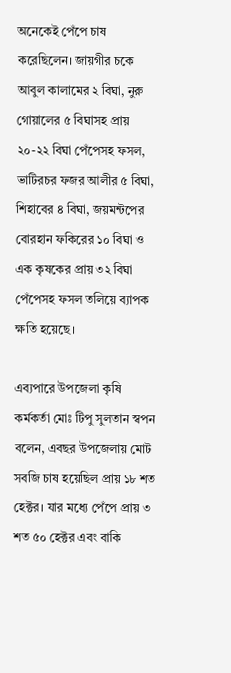অনেকেই পেঁপে চাষ করেছিলেন। জায়গীর চকে আবুল কালামের ২ বিঘা, নুরু গোয়ালের ৫ বিঘাসহ প্রায় ২০-২২ বিঘা পেঁপেসহ ফসল, ভাটিরচর ফজর আলীর ৫ বিঘা, শিহাবের ৪ বিঘা, জয়মন্টপের বোরহান ফকিরের ১০ বিঘা ও এক কৃষকের প্রায় ৩২ বিঘা পেঁপেসহ ফসল তলিয়ে ব্যাপক ক্ষতি হয়েছে।

এব্যপারে উপজেলা কৃষি কর্মকর্তা মোঃ টিপু সুলতান স্বপন বলেন, এবছর উপজেলায় মোট সবজি চাষ হয়েছিল প্রায় ১৮ শত হেক্টর। যার মধ্যে পেঁপে প্রায় ৩ শত ৫০ হেক্টর এবং বাকি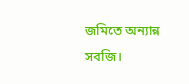জমিতে অন্যান্ন সবজি।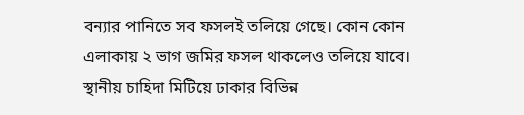বন্যার পানিতে সব ফসলই তলিয়ে গেছে। কোন কোন এলাকায় ২ ভাগ জমির ফসল থাকলেও তলিয়ে যাবে। স্থানীয় চাহিদা মিটিয়ে ঢাকার বিভিন্ন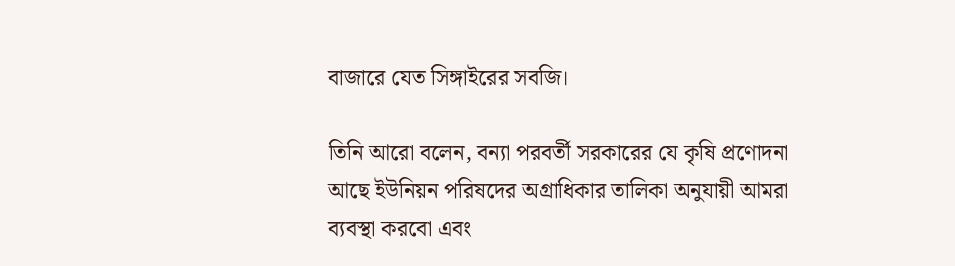বাজারে যেত সিঙ্গাইরের সবজি।

তিনি আরো বলেন, বন্যা পরবর্তী সরকারের যে কৃষি প্রণোদনা আছে ইউনিয়ন পরিষদের অগ্রাধিকার তালিকা অনুযায়ী আমরা ব্যবস্থা করবো এবং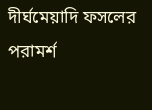দীর্ঘমেয়াদি ফসলের পরামর্শ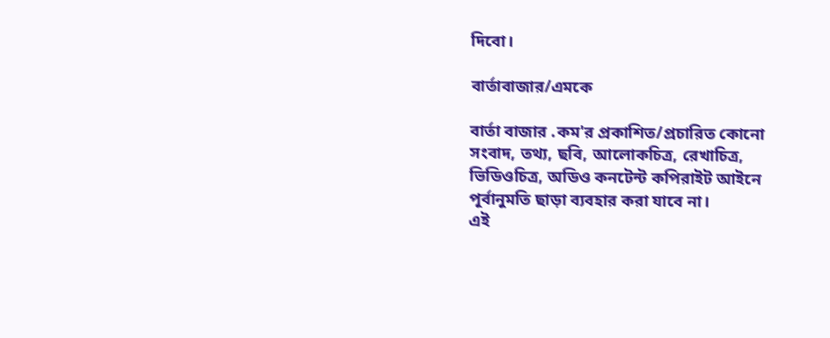দিবো।

বার্তাবাজার/এমকে

বার্তা বাজার .কম'র প্রকাশিত/প্রচারিত কোনো সংবাদ, তথ্য, ছবি, আলোকচিত্র, রেখাচিত্র, ভিডিওচিত্র, অডিও কনটেন্ট কপিরাইট আইনে পূর্বানুমতি ছাড়া ব্যবহার করা যাবে না।
এই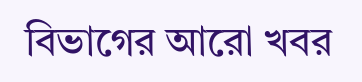বিভাগের আরো খবর